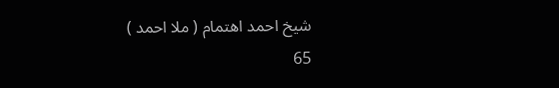شيخ احمد اهتمام ( ملا احمد )
65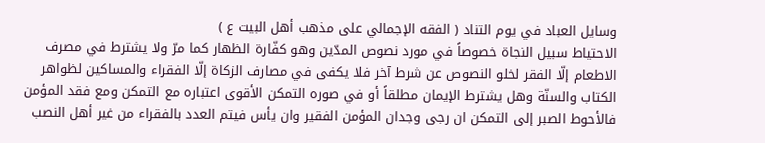وسايل العباد في يوم التناد ( الفقه الإجمالي على مذهب أهل البيت ع )
الاحتياط سبيل النجاة خصوصاً في مورد نصوص المدّين وهو كفّارة الظهار كما مرّ ولا يشترط في مصرف الاطعام إلّا الفقر لخلو النصوص عن شرط آخر فلا يكفى في مصارف الزكاة إلّا الفقراء والمساكين لظواهر الكتاب والسنّة وهل يشترط الإيمان مطلقاً أو في صوره التمكن الأقوى اعتباره مع التمكن ومع فقد المؤمن فالأحوط الصبر إلى التمكن ان رجى وجدان المؤمن الفقير وان يأس فيتم العدد بالفقراء من غير أهل النصب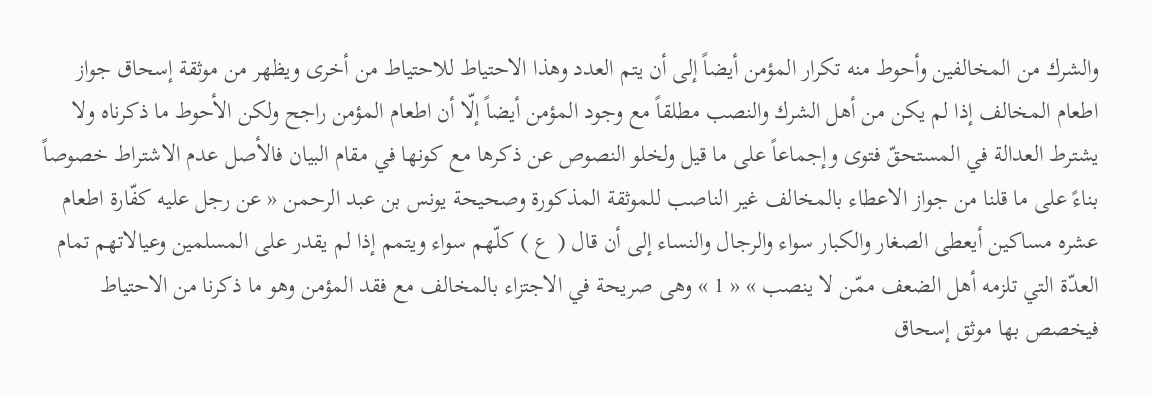والشرك من المخالفين وأحوط منه تكرار المؤمن أيضاً إلى أن يتم العدد وهذا الاحتياط للاحتياط من أخرى ويظهر من موثقة إسحاق جواز اطعام المخالف إذا لم يكن من أهل الشرك والنصب مطلقاً مع وجود المؤمن أيضاً إلّا أن اطعام المؤمن راجح ولكن الأحوط ما ذكرناه ولا يشترط العدالة في المستحقّ فتوى وإجماعاً على ما قيل ولخلو النصوص عن ذكرها مع كونها في مقام البيان فالأصل عدم الاشتراط خصوصاً بناءً على ما قلنا من جواز الاعطاء بالمخالف غير الناصب للموثقة المذكورة وصحيحة يونس بن عبد الرحمن « عن رجل عليه كفّارة اطعام عشره مساكين أيعطى الصغار والكبار سواء والرجال والنساء إلى أن قال ( ع ) كلّهم سواء ويتمم إذا لم يقدر على المسلمين وعيالاتهم تمام العدّة التي تلزمه أهل الضعف ممّن لا ينصب » « 1 » وهى صريحة في الاجتزاء بالمخالف مع فقد المؤمن وهو ما ذكرنا من الاحتياط فيخصص بها موثق إسحاق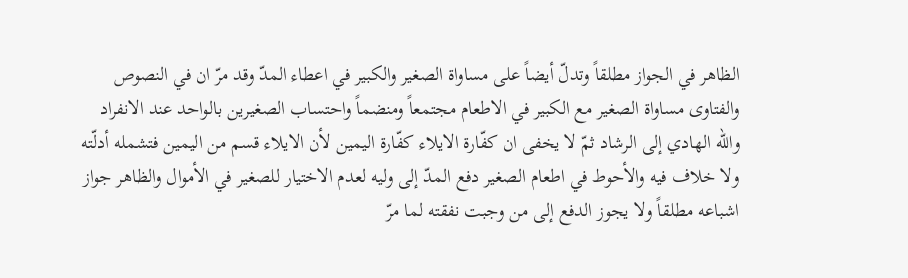الظاهر في الجواز مطلقاً وتدلّ أيضاً على مساواة الصغير والكبير في اعطاء المدّ وقد مرّ ان في النصوص والفتاوى مساواة الصغير مع الكبير في الاطعام مجتمعاً ومنضماً واحتساب الصغيرين بالواحد عند الانفراد والله الهادي إلى الرشاد ثمّ لا يخفى ان كفّارة الايلاء كفّارة اليمين لأن الايلاء قسم من اليمين فتشمله أدلّته ولا خلاف فيه والأحوط في اطعام الصغير دفع المدّ إلى وليه لعدم الاختيار للصغير في الأموال والظاهر جواز اشباعه مطلقاً ولا يجوز الدفع إلى من وجبت نفقته لما مرّ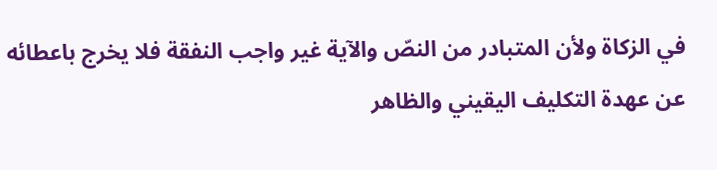في الزكاة ولأن المتبادر من النصّ والآية غير واجب النفقة فلا يخرج باعطائه عن عهدة التكليف اليقيني والظاهر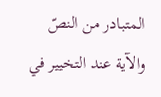المتبادر من النصّ والآية عند التخيير في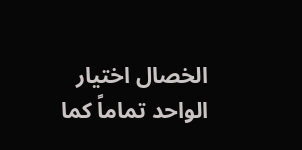الخصال اختيار الواحد تماماً كما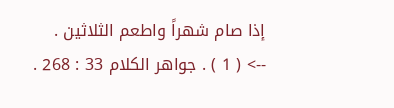إذا صام شهراً واطعم الثلاثين .
--> ( 1 ) . جواهر الكلام 33 : 268 .